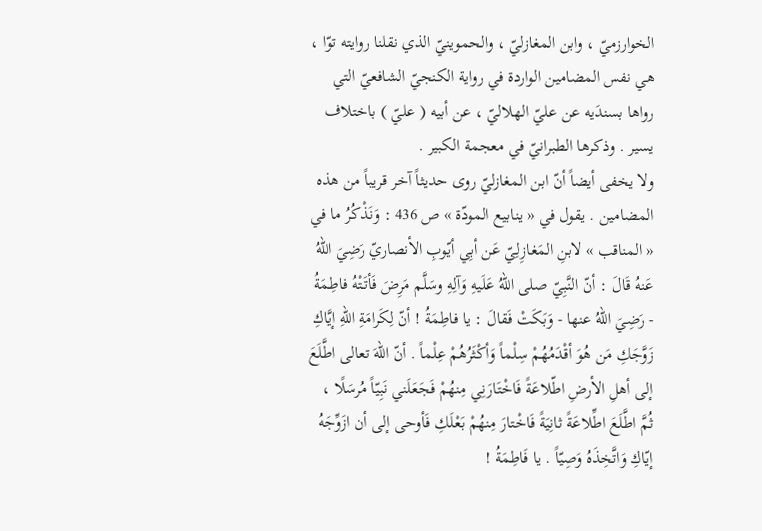الخوارزميّ ، وابن المغازليّ ، والحموينيّ الذي نقلنا روايته توّا ، هي نفس المضامين الواردة في رواية الكنجيّ الشافعيّ التي رواها بسندَيه عن عليّ الهلاليّ ، عن أبيه ( عليّ ) باختلاف يسير . وذكرها الطبرانيّ في معجمة الكبير .
ولا يخفى أيضاً أنّ ابن المغازليّ روى حديثاً آخر قريباً من هذه المضامين . يقول في « ينابيع المودّة » ص 436 : وَنَذْكُرُ ما في « المناقب » لابنِ المَغازِلِيّ عَن أبِي أيّوبِ الأنصاريّ رَضِيَ اللهُ عَنهُ قَالَ : أنّ النَّبِيّ صلى اللهُ عَلَيهِ وَآلِهِ وسَلَّم مَرِضَ فَأتَتْهُ فاطِمَةُ - رَضِيَ اللهُ عنها - وَبَكَتْ فَقالَ : يا فاطِمَةُ ! أنّ لِكَرامَةِ اللهِ إيَّاكِ زَوَّجَكِ مَن هُوَ أقْدَمُهُمْ سِلْماً وَأكْثَرُهُمْ عِلْماً . أنّ اللهَ تعالى اطَّلَعَ إلى أهلِ الأرضِ اطّلاعَةً فَاخْتَارَنِي مِنهُمْ فَجَعَلَني نَبِيّاً مُرسَلًا ، ثُمَّ اطَّلَعَ اطِّلاعَةً ثانِيَةً فَاخْتارَ مِنهُمْ بَعْلَكِ فَأوحى إلى أن ازَوِّجَهُ إيّاكِ وَاتَّخِذَهُ وَصِيّاً . يا فَاطِمَةُ !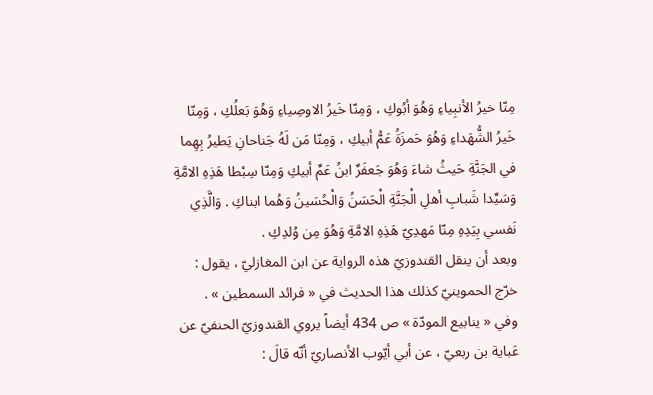مِنّا خيرُ الأنبِياءِ وَهُوَ أبُوكِ ، وَمِنّا خَيرُ الاوصِياءِ وَهُوَ بَعلُكِ ، وَمِنّا خَيرُ الشُّهَداءِ وَهُوَ حَمزَةُ عَمُّ أبيكِ ، وَمِنّا مَن لَهُ جَناحانِ يَطيرُ بِهِما في الجَنَّةِ حَيثُ شاءَ وَهُوَ جَعفَرٌ ابنُ عَمِّ أبيكِ وَمِنّا سِبْطا هَذِهِ الامَّةِ وَسَيِّدا شَبابِ أهلِ الْجَنَّةِ الْحَسَنُ وَالْحُسَينُ وَهُما ابناكِ . وَالَّذِي نَفسي بِيَدِهِ مِنّا مَهدِيّ هَذِهِ الامَّةِ وَهُوَ مِن وُلدِكِ .
وبعد أن ينقل القندوزيّ هذه الرواية عن ابن المغازليّ ، يقول : خرّج الحموينيّ كذلك هذا الحديث في « فرائد السمطين » .
وفي « ينابيع المودّة » ص 434 أيضاً يروي القندوزيّ الحنفيّ عن عَباية بن ربعيّ ، عن أبي أيّوب الأنصاريّ أنّه قالَ :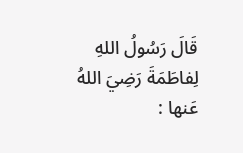قَالَ رَسُولُ اللهِ لِفاطَمَةَ رَضِيَ اللهُ عَنها :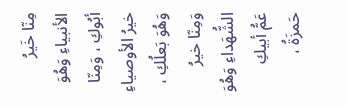مِنّا خَيرُ الأنبياءِ وَهُوَ أبُوكِ ، وَمِنّا خيرُ الأوصياءِ وَهُوَ بَعلُكِ ، وَمِنّا خيرُ الشُّهَداءِ وَهُوَ عَمُّ أبيكِ حَمزَةُ ،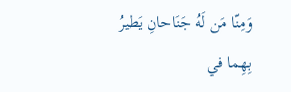وَمِنّا مَن لَهُ جَنَاحانِ يَطيرُ بِهِما في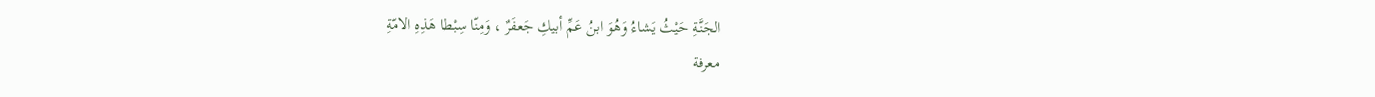الجَنَّةِ حَيْثُ يَشاءُ وَهُوَ ابنُ عَمِّ أبيكِ جَعفَرٌ ، وَمِنّا سِبْطا هَذِهِ الامّةِ
معرفة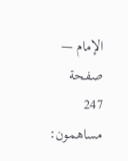الإمام — صفحة 247
مساهمون: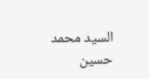السيد محمد حسين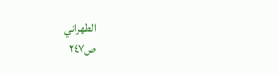الطهراني
ص٢٤٧